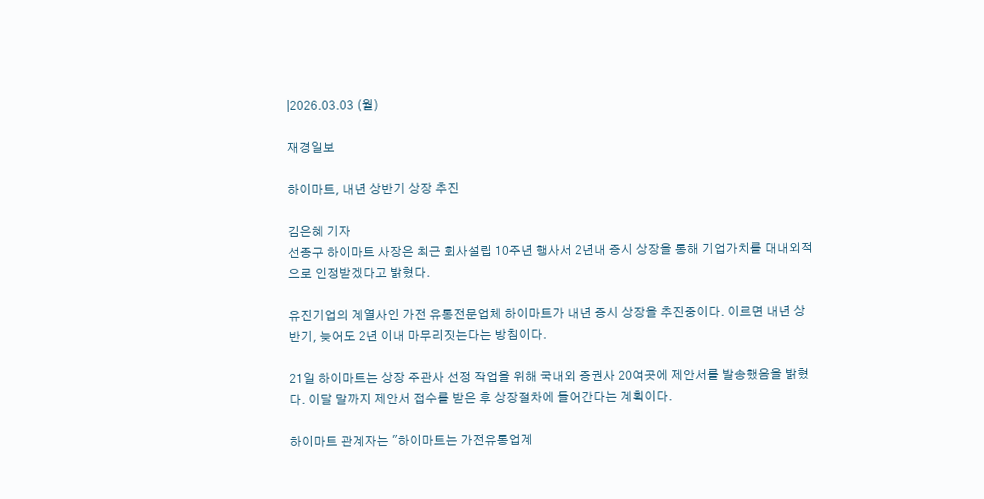|2026.03.03 (월)

재경일보

하이마트, 내년 상반기 상장 추진

김은혜 기자
선종구 하이마트 사장은 최근 회사설립 10주년 행사서 2년내 증시 상장을 통해 기업가치를 대내외적으로 인정받겠다고 밝혔다.

유진기업의 계열사인 가전 유통전문업체 하이마트가 내년 증시 상장을 추진중이다. 이르면 내년 상반기, 늦어도 2년 이내 마무리짓는다는 방침이다.

21일 하이마트는 상장 주관사 선정 작업을 위해 국내외 증권사 20여곳에 제안서를 발송했음을 밝혔다. 이달 말까지 제안서 접수를 받은 후 상장절차에 들어간다는 계획이다.

하이마트 관계자는 "하이마트는 가전유통업계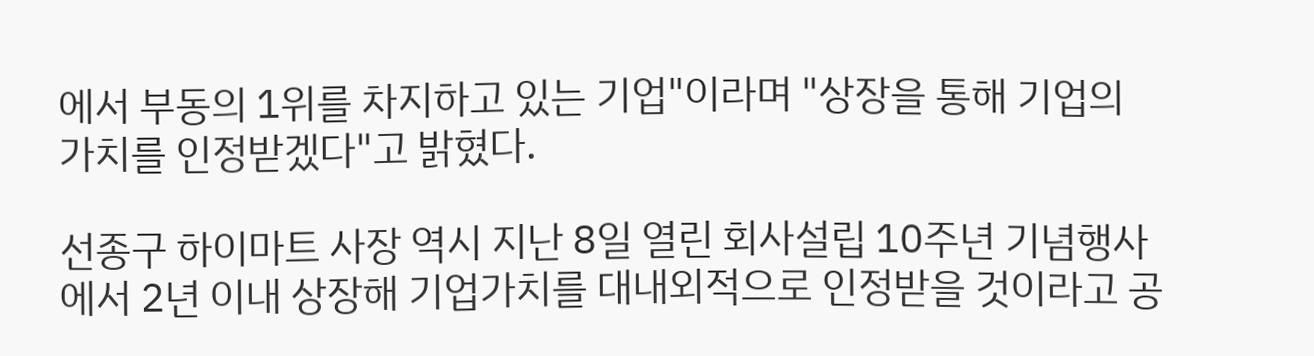에서 부동의 1위를 차지하고 있는 기업"이라며 "상장을 통해 기업의 가치를 인정받겠다"고 밝혔다.

선종구 하이마트 사장 역시 지난 8일 열린 회사설립 10주년 기념행사에서 2년 이내 상장해 기업가치를 대내외적으로 인정받을 것이라고 공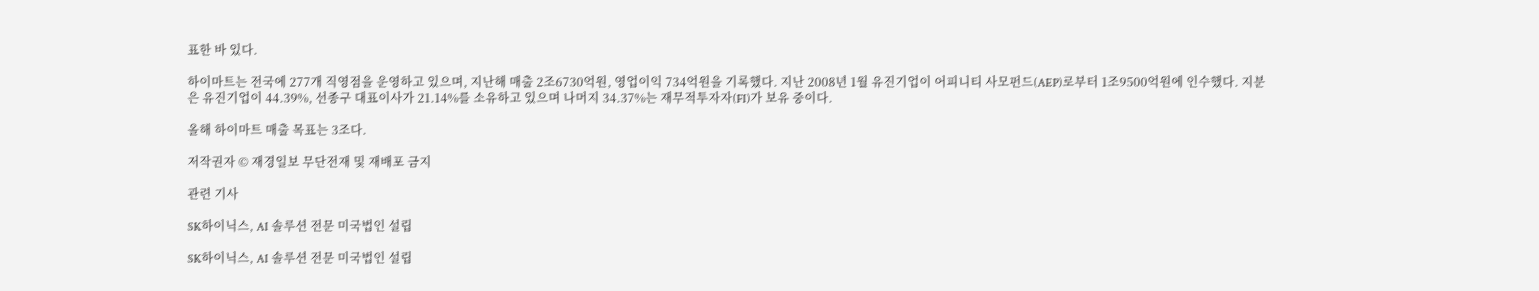표한 바 있다.

하이마트는 전국에 277개 직영점을 운영하고 있으며, 지난해 매출 2조6730억원, 영업이익 734억원을 기록했다. 지난 2008년 1월 유진기업이 어피니티 사모펀드(AEP)로부터 1조9500억원에 인수했다. 지분은 유진기업이 44.39%, 선종구 대표이사가 21.14%를 소유하고 있으며 나머지 34.37%는 재무적투자자(FI)가 보유 중이다.

올해 하이마트 매출 목표는 3조다.

저작권자 © 재경일보 무단전재 및 재배포 금지

관련 기사

SK하이닉스, AI 솔루션 전문 미국법인 설립

SK하이닉스, AI 솔루션 전문 미국법인 설립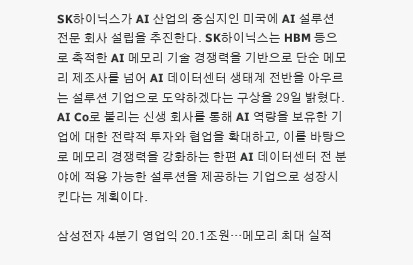SK하이닉스가 AI 산업의 중심지인 미국에 AI 설루션 전문 회사 설립을 추진한다. SK하이닉스는 HBM 등으로 축적한 AI 메모리 기술 경쟁력을 기반으로 단순 메모리 제조사를 넘어 AI 데이터센터 생태계 전반을 아우르는 설루션 기업으로 도약하겠다는 구상을 29일 밝혔다. AI Co로 불리는 신생 회사를 통해 AI 역량을 보유한 기업에 대한 전략적 투자와 협업을 확대하고, 이를 바탕으로 메모리 경쟁력을 강화하는 한편 AI 데이터센터 전 분야에 적용 가능한 설루션을 제공하는 기업으로 성장시킨다는 계획이다.

삼성전자 4분기 영업익 20.1조원…메모리 최대 실적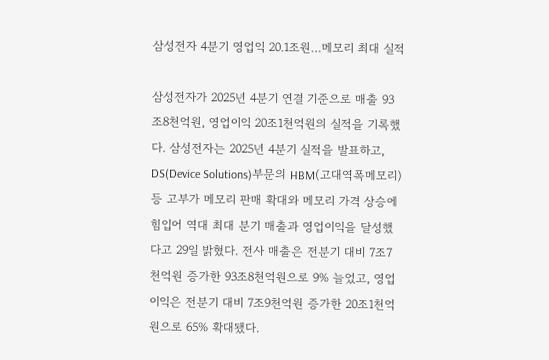삼성전자 4분기 영업익 20.1조원…메모리 최대 실적

삼성전자가 2025년 4분기 연결 기준으로 매출 93조8천억원, 영업이익 20조1천억원의 실적을 기록했다. 삼성전자는 2025년 4분기 실적을 발표하고, DS(Device Solutions)부문의 HBM(고대역폭메모리) 등 고부가 메모리 판매 확대와 메모리 가격 상승에 힘입어 역대 최대 분기 매출과 영업이익을 달성했다고 29일 밝혔다. 전사 매출은 전분기 대비 7조7천억원 증가한 93조8천억원으로 9% 늘었고, 영업이익은 전분기 대비 7조9천억원 증가한 20조1천억원으로 65% 확대됐다.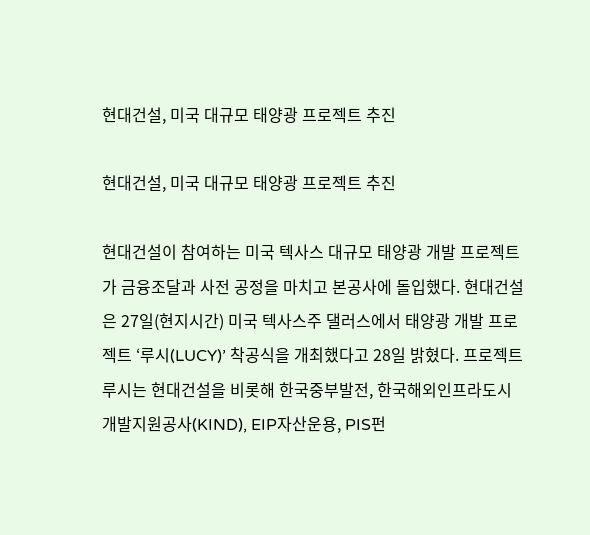현대건설, 미국 대규모 태양광 프로젝트 추진

현대건설, 미국 대규모 태양광 프로젝트 추진

현대건설이 참여하는 미국 텍사스 대규모 태양광 개발 프로젝트가 금융조달과 사전 공정을 마치고 본공사에 돌입했다. 현대건설은 27일(현지시간) 미국 텍사스주 댈러스에서 태양광 개발 프로젝트 ‘루시(LUCY)’ 착공식을 개최했다고 28일 밝혔다. 프로젝트 루시는 현대건설을 비롯해 한국중부발전, 한국해외인프라도시개발지원공사(KIND), EIP자산운용, PIS펀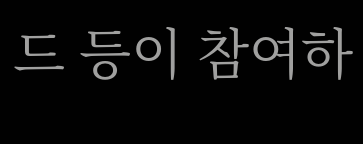드 등이 참여하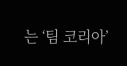는 ‘팀 코리아’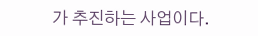가 추진하는 사업이다.